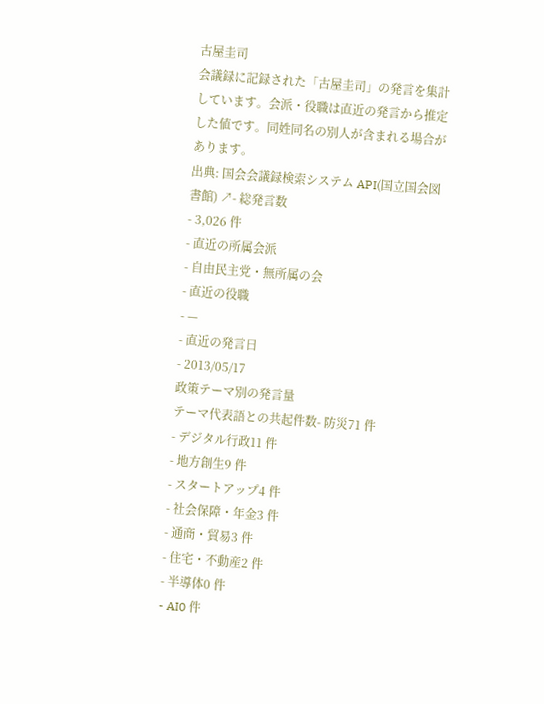古屋圭司
会議録に記録された「古屋圭司」の発言を集計しています。会派・役職は直近の発言から推定した値です。同姓同名の別人が含まれる場合があります。
出典: 国会会議録検索システム API(国立国会図書館) ↗- 総発言数
- 3,026 件
- 直近の所属会派
- 自由民主党・無所属の会
- 直近の役職
- —
- 直近の発言日
- 2013/05/17
政策テーマ別の発言量
テーマ代表語との共起件数- 防災71 件
- デジタル行政11 件
- 地方創生9 件
- スタートアップ4 件
- 社会保障・年金3 件
- 通商・貿易3 件
- 住宅・不動産2 件
- 半導体0 件
- AI0 件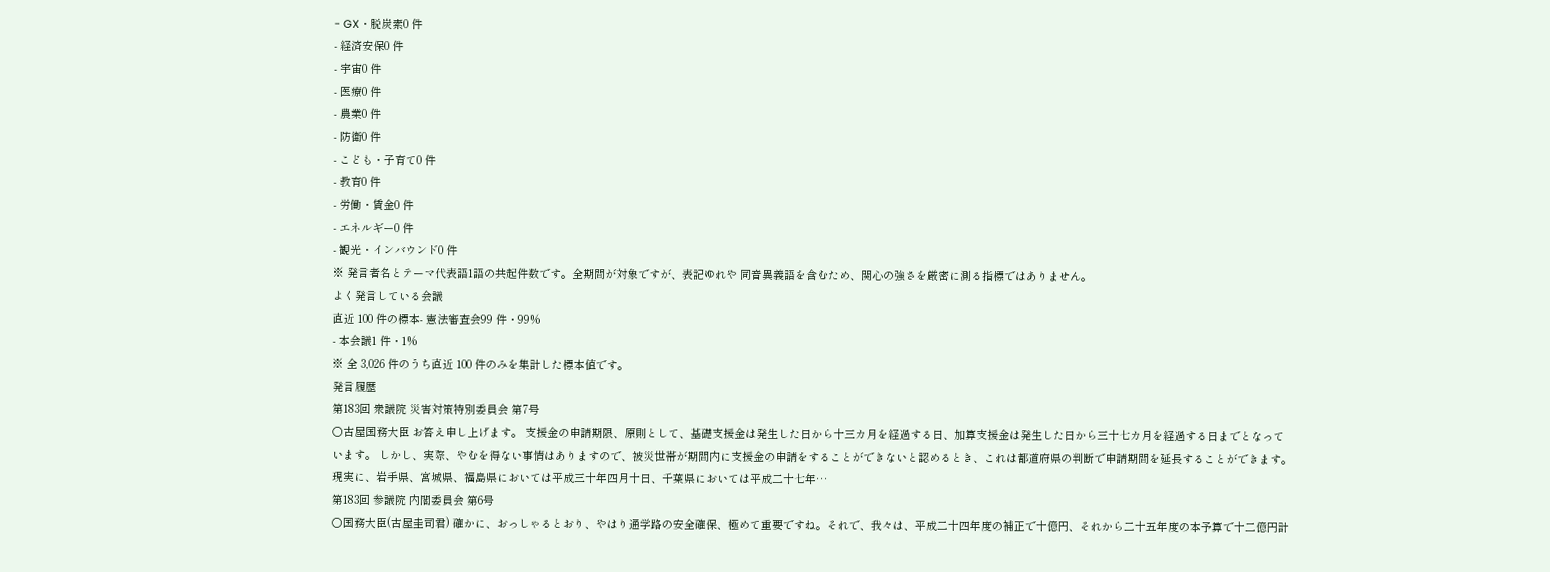- GX・脱炭素0 件
- 経済安保0 件
- 宇宙0 件
- 医療0 件
- 農業0 件
- 防衛0 件
- こども・子育て0 件
- 教育0 件
- 労働・賃金0 件
- エネルギー0 件
- 観光・インバウンド0 件
※ 発言者名とテーマ代表語1語の共起件数です。全期間が対象ですが、表記ゆれや 同音異義語を含むため、関心の強さを厳密に測る指標ではありません。
よく発言している会議
直近 100 件の標本- 憲法審査会99 件・99%
- 本会議1 件・1%
※ 全 3,026 件のうち直近 100 件のみを集計した標本値です。
発言履歴
第183回 衆議院 災害対策特別委員会 第7号
○古屋国務大臣 お答え申し上げます。 支援金の申請期限、原則として、基礎支援金は発生した日から十三カ月を経過する日、加算支援金は発生した日から三十七カ月を経過する日までとなっています。 しかし、実際、やむを得ない事情はありますので、被災世帯が期間内に支援金の申請をすることができないと認めるとき、これは都道府県の判断で申請期間を延長することができます。現実に、岩手県、宮城県、福島県においては平成三十年四月十日、千葉県においては平成二十七年…
第183回 参議院 内閣委員会 第6号
○国務大臣(古屋圭司君) 確かに、おっしゃるとおり、やはり通学路の安全確保、極めて重要ですね。それで、我々は、平成二十四年度の補正で十億円、それから二十五年度の本予算で十二億円計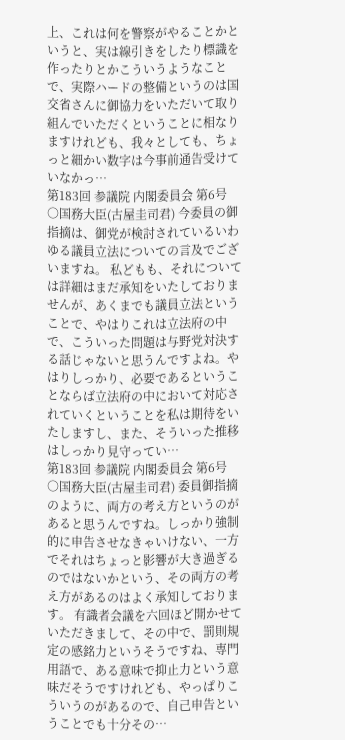上、これは何を警察がやることかというと、実は線引きをしたり標識を作ったりとかこういうようなことで、実際ハードの整備というのは国交省さんに御協力をいただいて取り組んでいただくということに相なりますけれども、我々としても、ちょっと細かい数字は今事前通告受けていなかっ…
第183回 参議院 内閣委員会 第6号
○国務大臣(古屋圭司君) 今委員の御指摘は、御党が検討されているいわゆる議員立法についての言及でございますね。 私どもも、それについては詳細はまだ承知をいたしておりませんが、あくまでも議員立法ということで、やはりこれは立法府の中で、こういった問題は与野党対決する話じゃないと思うんですよね。やはりしっかり、必要であるということならば立法府の中において対応されていくということを私は期待をいたしますし、また、そういった推移はしっかり見守ってい…
第183回 参議院 内閣委員会 第6号
○国務大臣(古屋圭司君) 委員御指摘のように、両方の考え方というのがあると思うんですね。しっかり強制的に申告させなきゃいけない、一方でそれはちょっと影響が大き過ぎるのではないかという、その両方の考え方があるのはよく承知しております。 有識者会議を六回ほど開かせていただきまして、その中で、罰則規定の感銘力というそうですね、専門用語で、ある意味で抑止力という意味だそうですけれども、やっぱりこういうのがあるので、自己申告ということでも十分その…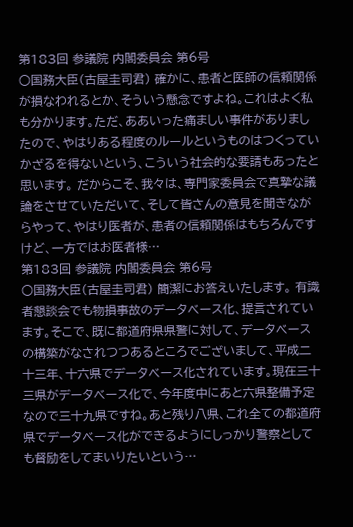第183回 参議院 内閣委員会 第6号
○国務大臣(古屋圭司君) 確かに、患者と医師の信頼関係が損なわれるとか、そういう懸念ですよね。これはよく私も分かります。ただ、ああいった痛ましい事件がありましたので、やはりある程度のルールというものはつくっていかざるを得ないという、こういう社会的な要請もあったと思います。 だからこそ、我々は、専門家委員会で真摯な議論をさせていただいて、そして皆さんの意見を聞きながらやって、やはり医者が、患者の信頼関係はもちろんですけど、一方ではお医者様…
第183回 参議院 内閣委員会 第6号
○国務大臣(古屋圭司君) 簡潔にお答えいたします。 有識者懇談会でも物損事故のデータベース化、提言されています。そこで、既に都道府県県警に対して、データベースの構築がなされつつあるところでございまして、平成二十三年、十六県でデータベース化されています。現在三十三県がデータベース化で、今年度中にあと六県整備予定なので三十九県ですね。あと残り八県、これ全ての都道府県でデータベース化ができるようにしっかり警察としても督励をしてまいりたいという…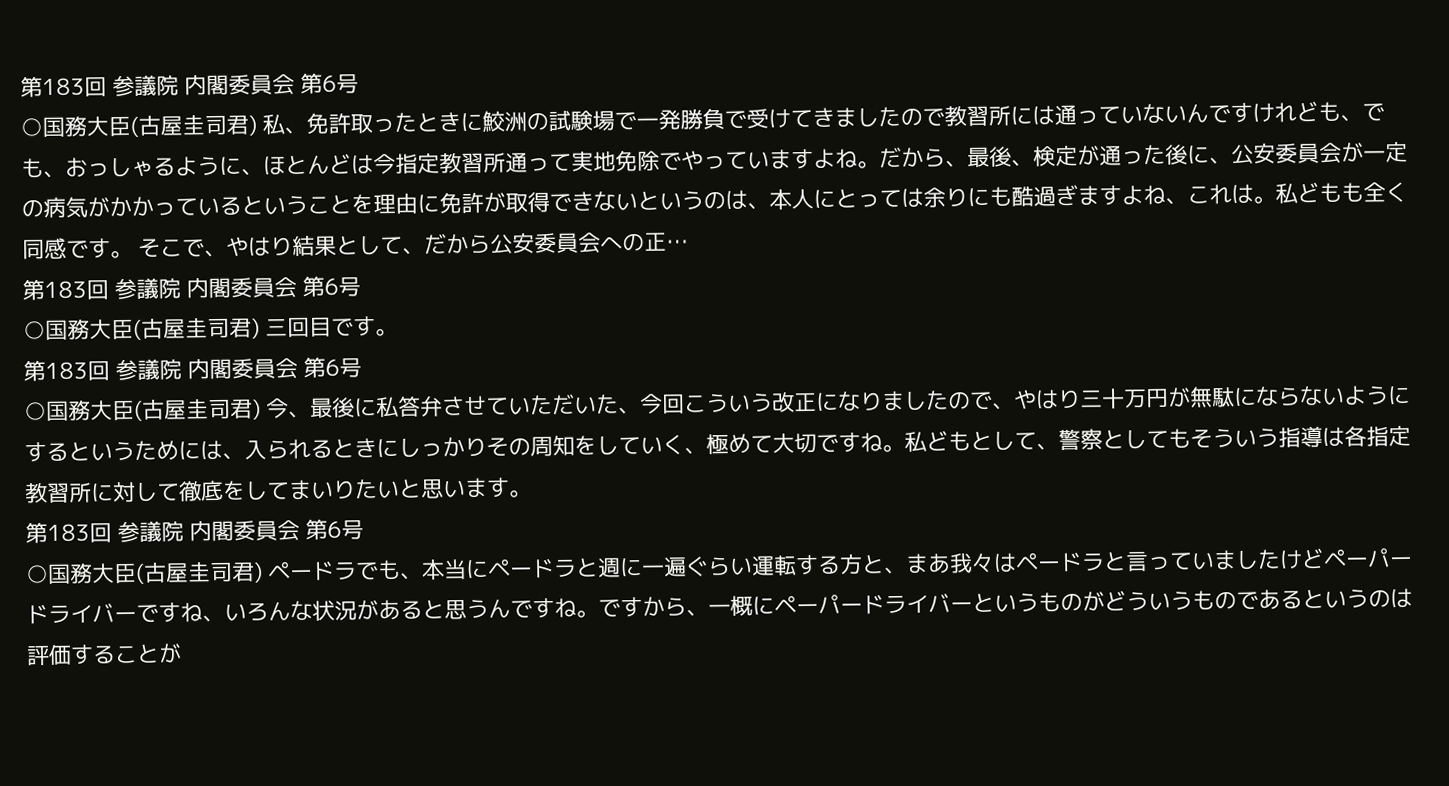第183回 参議院 内閣委員会 第6号
○国務大臣(古屋圭司君) 私、免許取ったときに鮫洲の試験場で一発勝負で受けてきましたので教習所には通っていないんですけれども、でも、おっしゃるように、ほとんどは今指定教習所通って実地免除でやっていますよね。だから、最後、検定が通った後に、公安委員会が一定の病気がかかっているということを理由に免許が取得できないというのは、本人にとっては余りにも酷過ぎますよね、これは。私どもも全く同感です。 そこで、やはり結果として、だから公安委員会への正…
第183回 参議院 内閣委員会 第6号
○国務大臣(古屋圭司君) 三回目です。
第183回 参議院 内閣委員会 第6号
○国務大臣(古屋圭司君) 今、最後に私答弁させていただいた、今回こういう改正になりましたので、やはり三十万円が無駄にならないようにするというためには、入られるときにしっかりその周知をしていく、極めて大切ですね。私どもとして、警察としてもそういう指導は各指定教習所に対して徹底をしてまいりたいと思います。
第183回 参議院 内閣委員会 第6号
○国務大臣(古屋圭司君) ペードラでも、本当にペードラと週に一遍ぐらい運転する方と、まあ我々はペードラと言っていましたけどペーパードライバーですね、いろんな状況があると思うんですね。ですから、一概にペーパードライバーというものがどういうものであるというのは評価することが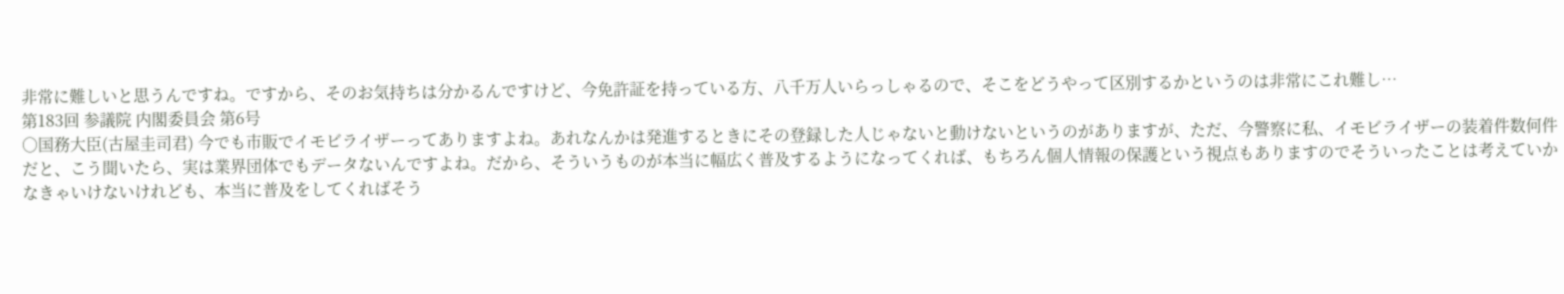非常に難しいと思うんですね。ですから、そのお気持ちは分かるんですけど、今免許証を持っている方、八千万人いらっしゃるので、そこをどうやって区別するかというのは非常にこれ難し…
第183回 参議院 内閣委員会 第6号
○国務大臣(古屋圭司君) 今でも市販でイモビライザーってありますよね。あれなんかは発進するときにその登録した人じゃないと動けないというのがありますが、ただ、今警察に私、イモビライザーの装着件数何件だと、こう聞いたら、実は業界団体でもデータないんですよね。だから、そういうものが本当に幅広く普及するようになってくれば、もちろん個人情報の保護という視点もありますのでそういったことは考えていかなきゃいけないけれども、本当に普及をしてくればそう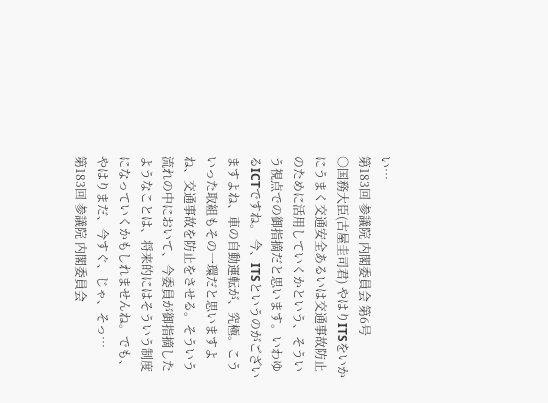い…
第183回 参議院 内閣委員会 第6号
○国務大臣(古屋圭司君) やはりITSをいかにうまく交通安全あるいは交通事故防止のために活用していくかという、そういう視点での御指摘だと思います。いわゆるICTですね。 今、ITSというのがございますよね、車の自動運転が、究極。こういった取組もその一環だと思いますよね、交通事故を防止をさせる。そういう流れの中において、今委員が御指摘したようなことは、将来的にはそういう制度になっていくかもしれませんね。でも、やはりまだ、今すぐ、じゃ、そっ…
第183回 参議院 内閣委員会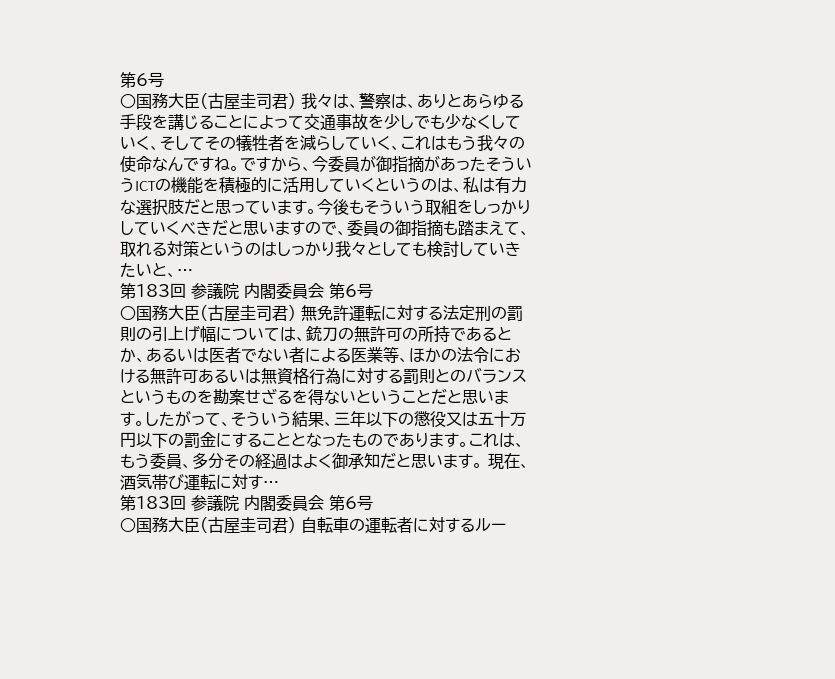第6号
○国務大臣(古屋圭司君) 我々は、警察は、ありとあらゆる手段を講じることによって交通事故を少しでも少なくしていく、そしてその犠牲者を減らしていく、これはもう我々の使命なんですね。ですから、今委員が御指摘があったそういうICTの機能を積極的に活用していくというのは、私は有力な選択肢だと思っています。今後もそういう取組をしっかりしていくべきだと思いますので、委員の御指摘も踏まえて、取れる対策というのはしっかり我々としても検討していきたいと、…
第183回 参議院 内閣委員会 第6号
○国務大臣(古屋圭司君) 無免許運転に対する法定刑の罰則の引上げ幅については、銃刀の無許可の所持であるとか、あるいは医者でない者による医業等、ほかの法令における無許可あるいは無資格行為に対する罰則とのバランスというものを勘案せざるを得ないということだと思います。したがって、そういう結果、三年以下の懲役又は五十万円以下の罰金にすることとなったものであります。これは、もう委員、多分その経過はよく御承知だと思います。 現在、酒気帯び運転に対す…
第183回 参議院 内閣委員会 第6号
○国務大臣(古屋圭司君) 自転車の運転者に対するルー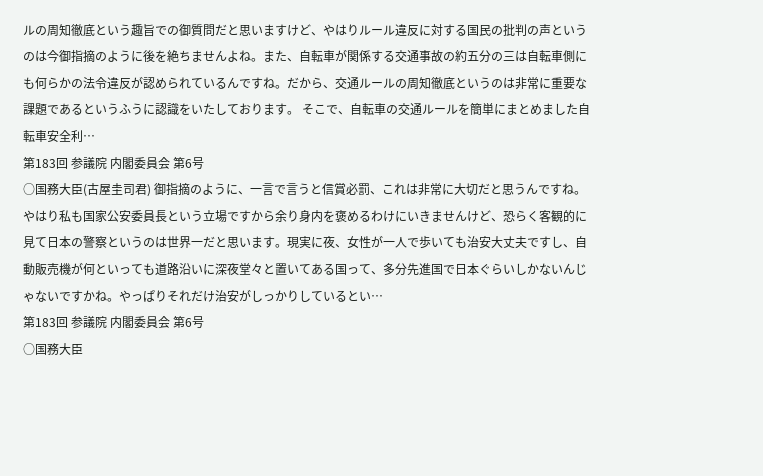ルの周知徹底という趣旨での御質問だと思いますけど、やはりルール違反に対する国民の批判の声というのは今御指摘のように後を絶ちませんよね。また、自転車が関係する交通事故の約五分の三は自転車側にも何らかの法令違反が認められているんですね。だから、交通ルールの周知徹底というのは非常に重要な課題であるというふうに認識をいたしております。 そこで、自転車の交通ルールを簡単にまとめました自転車安全利…
第183回 参議院 内閣委員会 第6号
○国務大臣(古屋圭司君) 御指摘のように、一言で言うと信賞必罰、これは非常に大切だと思うんですね。 やはり私も国家公安委員長という立場ですから余り身内を褒めるわけにいきませんけど、恐らく客観的に見て日本の警察というのは世界一だと思います。現実に夜、女性が一人で歩いても治安大丈夫ですし、自動販売機が何といっても道路沿いに深夜堂々と置いてある国って、多分先進国で日本ぐらいしかないんじゃないですかね。やっぱりそれだけ治安がしっかりしているとい…
第183回 参議院 内閣委員会 第6号
○国務大臣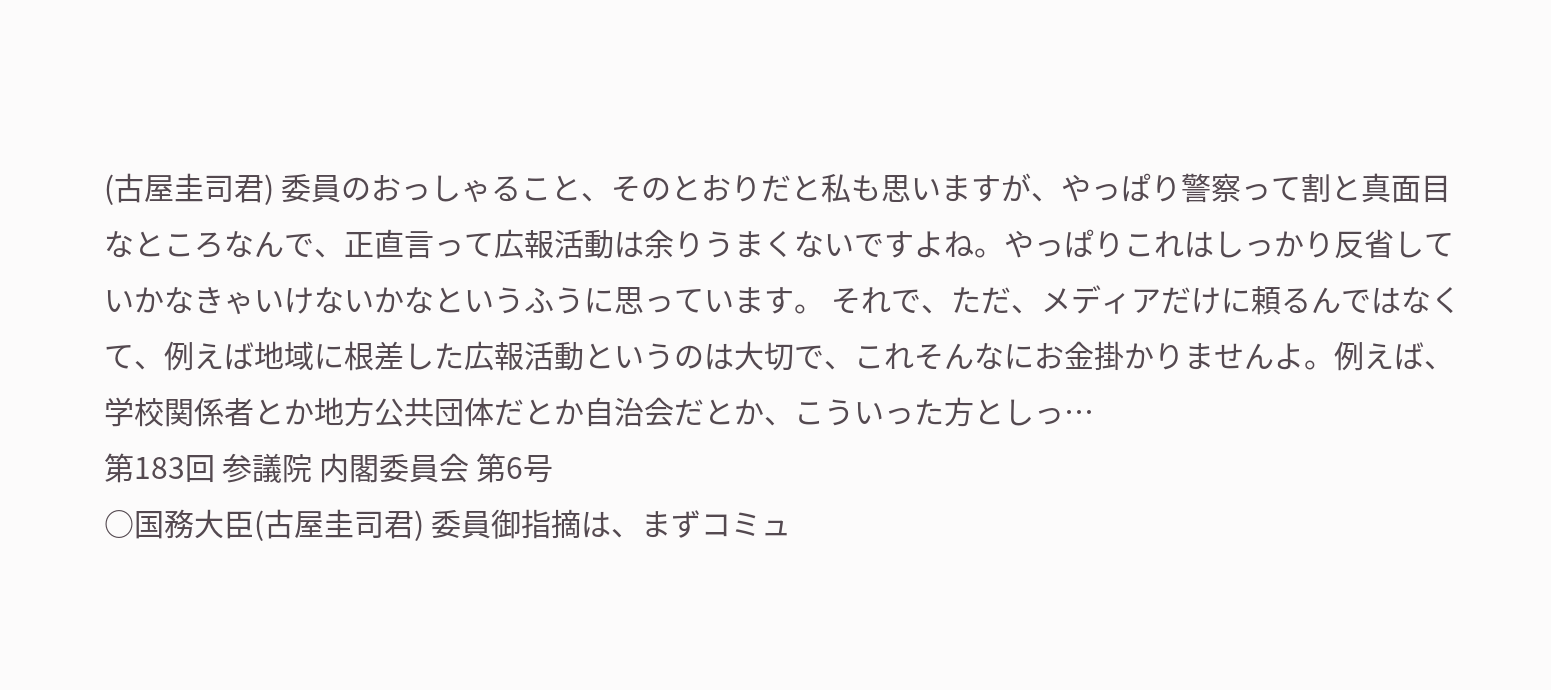(古屋圭司君) 委員のおっしゃること、そのとおりだと私も思いますが、やっぱり警察って割と真面目なところなんで、正直言って広報活動は余りうまくないですよね。やっぱりこれはしっかり反省していかなきゃいけないかなというふうに思っています。 それで、ただ、メディアだけに頼るんではなくて、例えば地域に根差した広報活動というのは大切で、これそんなにお金掛かりませんよ。例えば、学校関係者とか地方公共団体だとか自治会だとか、こういった方としっ…
第183回 参議院 内閣委員会 第6号
○国務大臣(古屋圭司君) 委員御指摘は、まずコミュ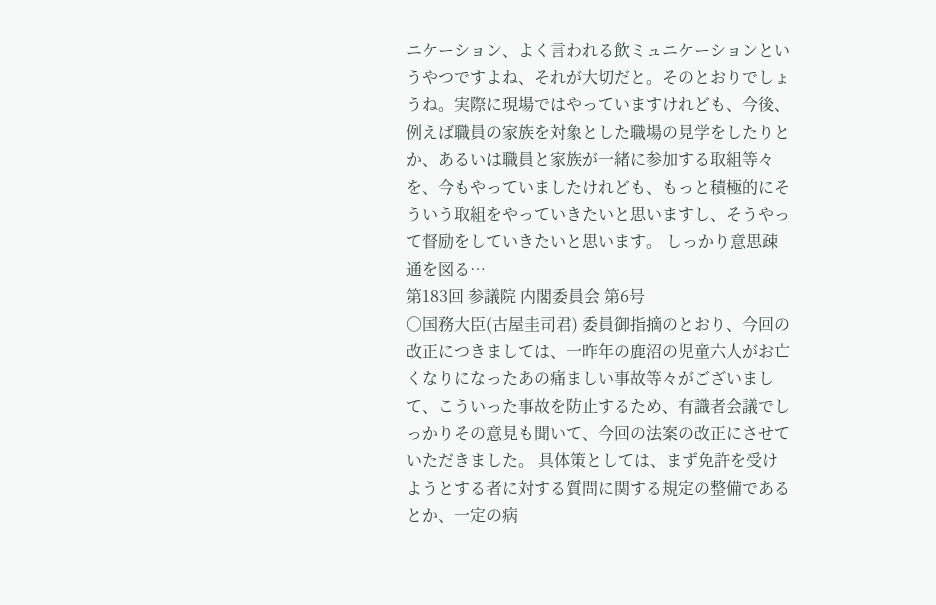ニケーション、よく言われる飲ミュニケーションというやつですよね、それが大切だと。そのとおりでしょうね。実際に現場ではやっていますけれども、今後、例えば職員の家族を対象とした職場の見学をしたりとか、あるいは職員と家族が一緒に参加する取組等々を、今もやっていましたけれども、もっと積極的にそういう取組をやっていきたいと思いますし、そうやって督励をしていきたいと思います。 しっかり意思疎通を図る…
第183回 参議院 内閣委員会 第6号
○国務大臣(古屋圭司君) 委員御指摘のとおり、今回の改正につきましては、一昨年の鹿沼の児童六人がお亡くなりになったあの痛ましい事故等々がございまして、こういった事故を防止するため、有識者会議でしっかりその意見も聞いて、今回の法案の改正にさせていただきました。 具体策としては、まず免許を受けようとする者に対する質問に関する規定の整備であるとか、一定の病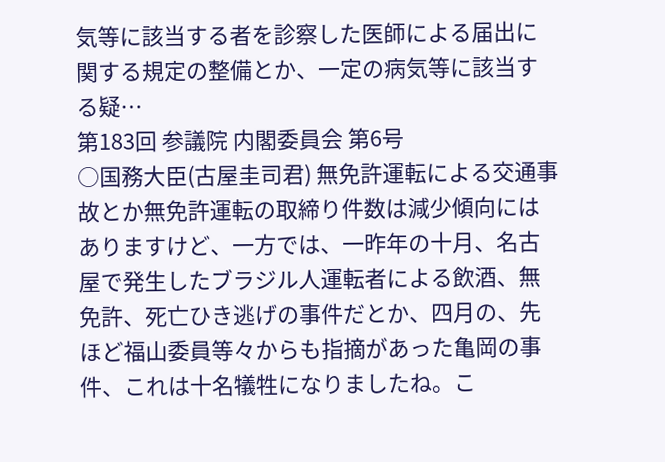気等に該当する者を診察した医師による届出に関する規定の整備とか、一定の病気等に該当する疑…
第183回 参議院 内閣委員会 第6号
○国務大臣(古屋圭司君) 無免許運転による交通事故とか無免許運転の取締り件数は減少傾向にはありますけど、一方では、一昨年の十月、名古屋で発生したブラジル人運転者による飲酒、無免許、死亡ひき逃げの事件だとか、四月の、先ほど福山委員等々からも指摘があった亀岡の事件、これは十名犠牲になりましたね。こ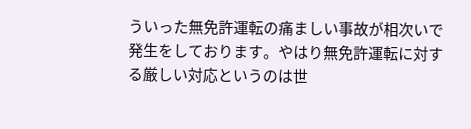ういった無免許運転の痛ましい事故が相次いで発生をしております。やはり無免許運転に対する厳しい対応というのは世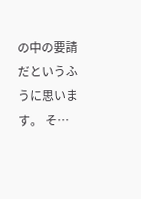の中の要請だというふうに思います。 そ…